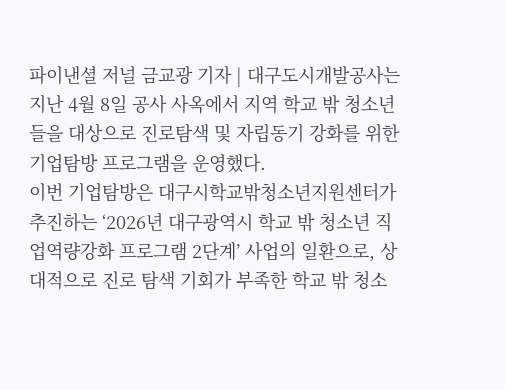파이낸셜 저널 금교광 기자 | 대구도시개발공사는 지난 4월 8일 공사 사옥에서 지역 학교 밖 청소년들을 대상으로 진로탐색 및 자립동기 강화를 위한 기업탐방 프로그램을 운영했다.
이번 기업탐방은 대구시학교밖청소년지원센터가 추진하는 ‘2026년 대구광역시 학교 밖 청소년 직업역량강화 프로그램 2단계’ 사업의 일환으로, 상대적으로 진로 탐색 기회가 부족한 학교 밖 청소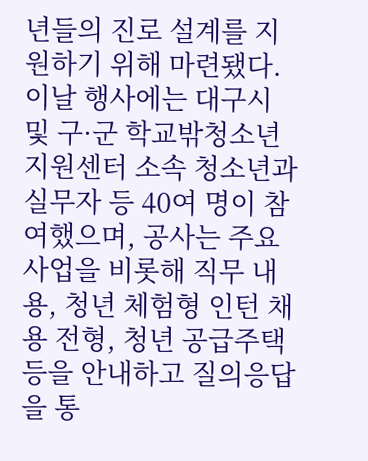년들의 진로 설계를 지원하기 위해 마련됐다.
이날 행사에는 대구시 및 구·군 학교밖청소년지원센터 소속 청소년과 실무자 등 40여 명이 참여했으며, 공사는 주요 사업을 비롯해 직무 내용, 청년 체험형 인턴 채용 전형, 청년 공급주택 등을 안내하고 질의응답을 통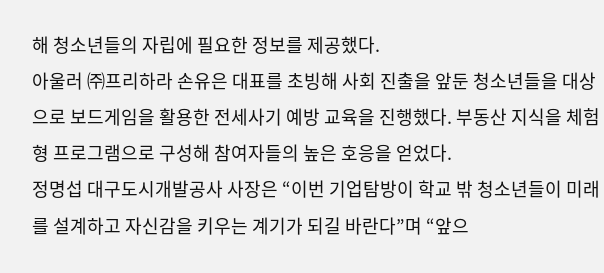해 청소년들의 자립에 필요한 정보를 제공했다.
아울러 ㈜프리하라 손유은 대표를 초빙해 사회 진출을 앞둔 청소년들을 대상으로 보드게임을 활용한 전세사기 예방 교육을 진행했다. 부동산 지식을 체험형 프로그램으로 구성해 참여자들의 높은 호응을 얻었다.
정명섭 대구도시개발공사 사장은 “이번 기업탐방이 학교 밖 청소년들이 미래를 설계하고 자신감을 키우는 계기가 되길 바란다”며 “앞으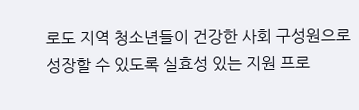로도 지역 청소년들이 건강한 사회 구성원으로 성장할 수 있도록 실효성 있는 지원 프로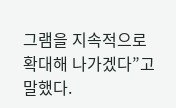그램을 지속적으로 확대해 나가겠다”고 말했다.